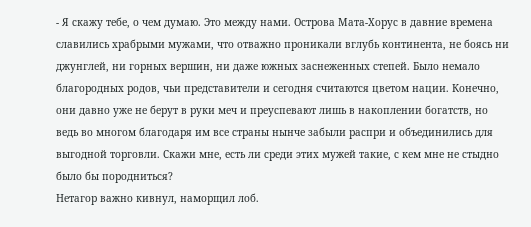- Я скажу тебе, о чем думаю. Это между нами. Острова Мата-Хорус в давние времена славились храбрыми мужами, что отважно проникали вглубь континента, не боясь ни джунглей, ни горных вершин, ни даже южных заснеженных степей. Было немало благородных родов, чьи представители и сегодня считаются цветом нации. Конечно, они давно уже не берут в руки меч и преуспевают лишь в накоплении богатств, но ведь во многом благодаря им все страны нынче забыли распри и объединились для выгодной торговли. Скажи мне, есть ли среди этих мужей такие, с кем мне не стыдно было бы породниться?
Нетагор важно кивнул, наморщил лоб.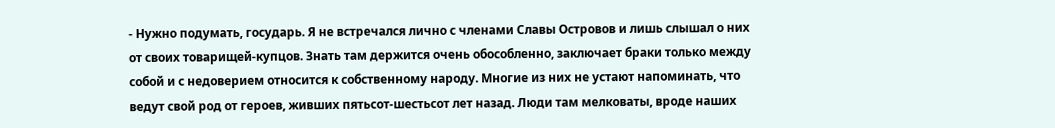- Нужно подумать, государь. Я не встречался лично с членами Славы Островов и лишь слышал о них от своих товарищей-купцов. Знать там держится очень обособленно, заключает браки только между собой и с недоверием относится к собственному народу. Многие из них не устают напоминать, что ведут свой род от героев, живших пятьсот-шестьсот лет назад. Люди там мелковаты, вроде наших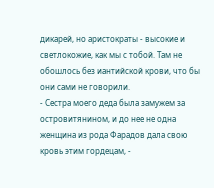дикарей, но аристократы - высокие и светлокожие, как мы с тобой. Там не обошлось без иантийской крови, что бы они сами не говорили.
- Сестра моего деда была замужем за островитянином, и до нее не одна женщина из рода Фарадов дала свою кровь этим гордецам, -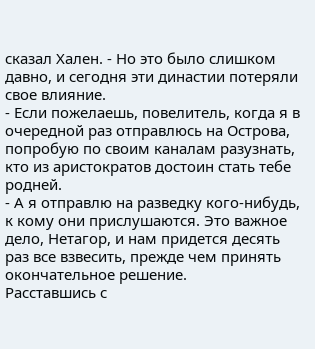сказал Хален. - Но это было слишком давно, и сегодня эти династии потеряли свое влияние.
- Если пожелаешь, повелитель, когда я в очередной раз отправлюсь на Острова, попробую по своим каналам разузнать, кто из аристократов достоин стать тебе родней.
- А я отправлю на разведку кого-нибудь, к кому они прислушаются. Это важное дело, Нетагор, и нам придется десять раз все взвесить, прежде чем принять окончательное решение.
Расставшись с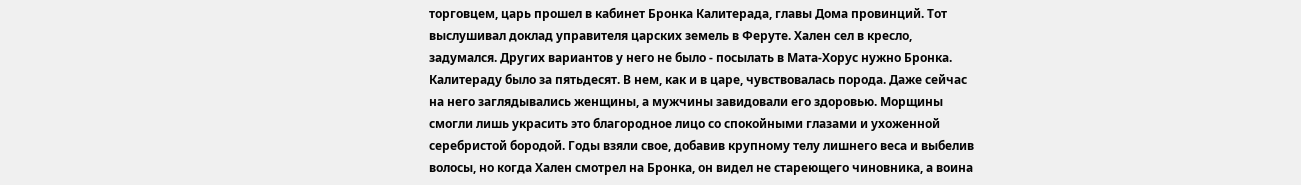торговцем, царь прошел в кабинет Бронка Калитерада, главы Дома провинций. Тот выслушивал доклад управителя царских земель в Феруте. Хален сел в кресло, задумался. Других вариантов у него не было - посылать в Мата-Хорус нужно Бронка.
Калитераду было за пятьдесят. В нем, как и в царе, чувствовалась порода. Даже сейчас на него заглядывались женщины, а мужчины завидовали его здоровью. Морщины смогли лишь украсить это благородное лицо со спокойными глазами и ухоженной серебристой бородой. Годы взяли свое, добавив крупному телу лишнего веса и выбелив волосы, но когда Хален смотрел на Бронка, он видел не стареющего чиновника, а воина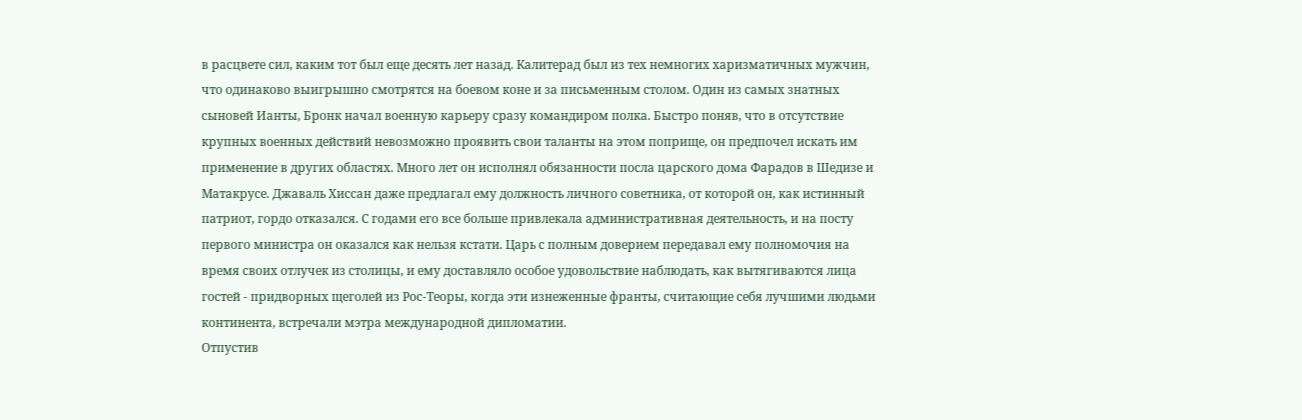в расцвете сил, каким тот был еще десять лет назад. Калитерад был из тех немногих харизматичных мужчин, что одинаково выигрышно смотрятся на боевом коне и за письменным столом. Один из самых знатных сыновей Ианты, Бронк начал военную карьеру сразу командиром полка. Быстро поняв, что в отсутствие крупных военных действий невозможно проявить свои таланты на этом поприще, он предпочел искать им применение в других областях. Много лет он исполнял обязанности посла царского дома Фарадов в Шедизе и Матакрусе. Джаваль Хиссан даже предлагал ему должность личного советника, от которой он, как истинный патриот, гордо отказался. С годами его все больше привлекала административная деятельность, и на посту первого министра он оказался как нельзя кстати. Царь с полным доверием передавал ему полномочия на время своих отлучек из столицы, и ему доставляло особое удовольствие наблюдать, как вытягиваются лица гостей - придворных щеголей из Рос-Теоры, когда эти изнеженные франты, считающие себя лучшими людьми континента, встречали мэтра международной дипломатии.
Отпустив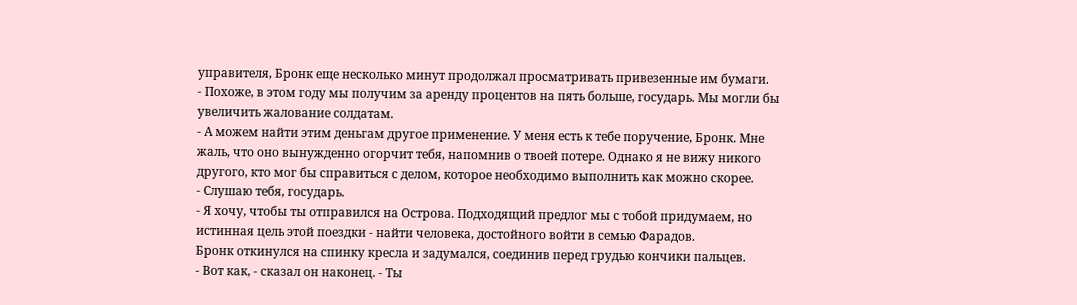управителя, Бронк еще несколько минут продолжал просматривать привезенные им бумаги.
- Похоже, в этом году мы получим за аренду процентов на пять больше, государь. Мы могли бы увеличить жалование солдатам.
- А можем найти этим деньгам другое применение. У меня есть к тебе поручение, Бронк. Мне жаль, что оно вынужденно огорчит тебя, напомнив о твоей потере. Однако я не вижу никого другого, кто мог бы справиться с делом, которое необходимо выполнить как можно скорее.
- Слушаю тебя, государь.
- Я хочу, чтобы ты отправился на Острова. Подходящий предлог мы с тобой придумаем, но истинная цель этой поездки - найти человека, достойного войти в семью Фарадов.
Бронк откинулся на спинку кресла и задумался, соединив перед грудью кончики пальцев.
- Вот как, - сказал он наконец. - Ты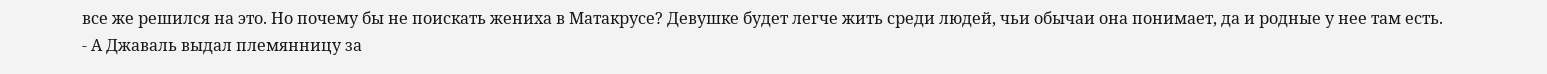все же решился на это. Но почему бы не поискать жениха в Матакрусе? Девушке будет легче жить среди людей, чьи обычаи она понимает, да и родные у нее там есть.
- А Джаваль выдал племянницу за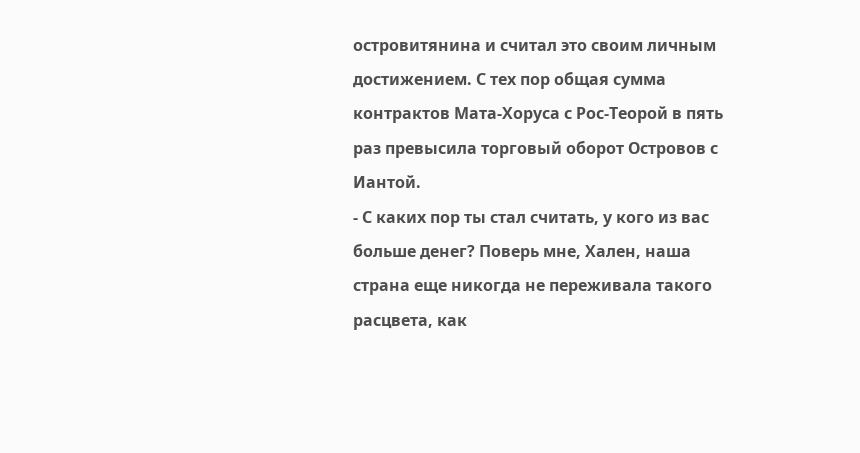островитянина и считал это своим личным достижением. С тех пор общая сумма контрактов Мата-Хоруса с Рос-Теорой в пять раз превысила торговый оборот Островов с Иантой.
- С каких пор ты стал считать, у кого из вас больше денег? Поверь мне, Хален, наша страна еще никогда не переживала такого расцвета, как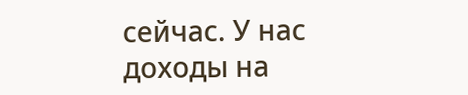сейчас. У нас доходы на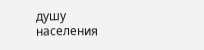душу населения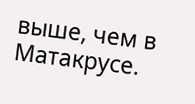выше, чем в Матакрусе.